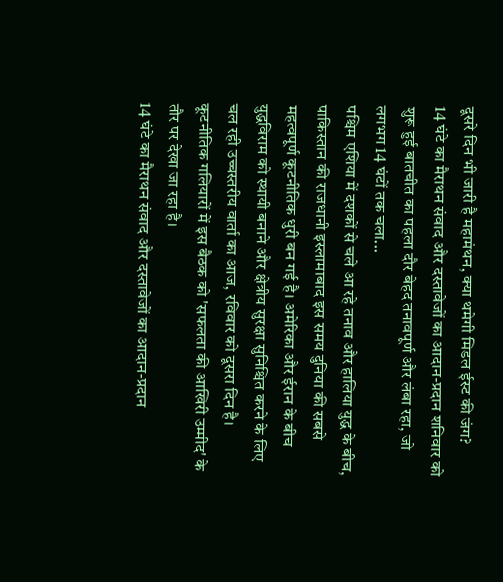दूसरे दिन भी जारी है महामंथन, क्या थमेगी मिडल ईस्ट की जंग?
14 घंटे का मैराथन संवाद और दस्तावेजों का आदान-प्रदान शनिवार को शुरू हुई बातचीत का पहला दौर बेहद तनावपूर्ण और लंबा रहा, जो लगभग 14 घंटों तक चला...
पश्चिम एशिया में दशकों से चले आ रहे तनाव और हालिया युद्ध के बीच, पाकिस्तान की राजधानी इस्लामाबाद इस समय दुनिया की सबसे महत्वपूर्ण कूटनीतिक धुरी बन गई है। अमेरिका और ईरान के बीच युद्धविराम को स्थायी बनाने और क्षेत्रीय सुरक्षा सुनिश्चित करने के लिए चल रही उच्चस्तरीय वार्ता का आज, रविवार को दूसरा दिन है। कूटनीतिक गलियारों में इस बैठक को 'सफलता की आखिरी उम्मीद' के तौर पर देखा जा रहा है।
14 घंटे का मैराथन संवाद और दस्तावेजों का आदान-प्रदान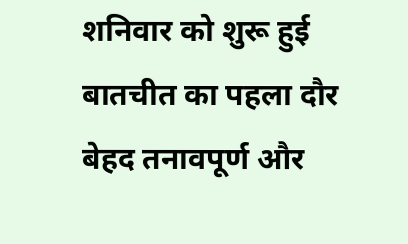शनिवार को शुरू हुई बातचीत का पहला दौर बेहद तनावपूर्ण और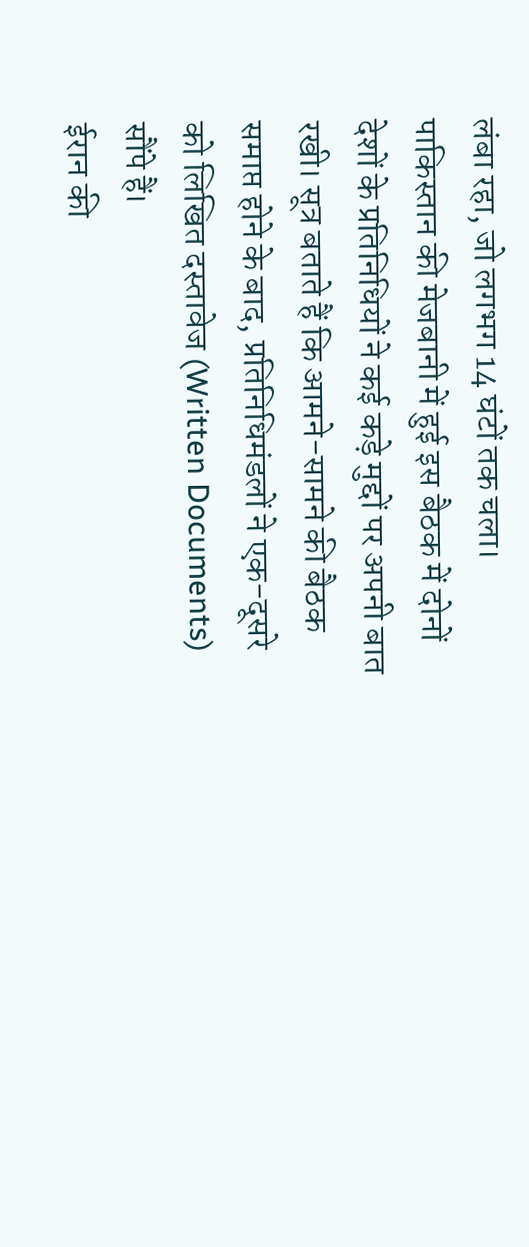लंबा रहा, जो लगभग 14 घंटों तक चला। पाकिस्तान की मेजबानी में हुई इस बैठक में दोनों देशों के प्रतिनिधियों ने कई कड़े मुद्दों पर अपनी बात रखी। सूत्र बताते हैं कि आमने-सामने की बैठक समाप्त होने के बाद, प्रतिनिधिमंडलों ने एक-दूसरे को लिखित दस्तावेज (Written Documents) सौंपे हैं।
ईरान की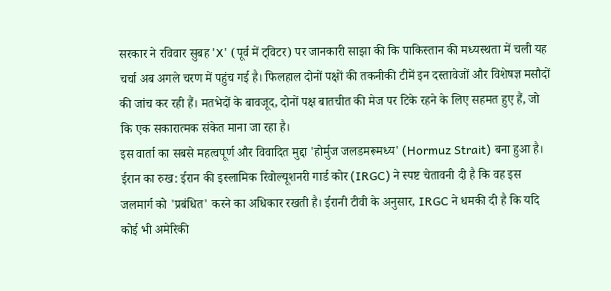सरकार ने रविवार सुबह 'X' (पूर्व में ट्विटर) पर जानकारी साझा की कि पाकिस्तान की मध्यस्थता में चली यह चर्चा अब अगले चरण में पहुंच गई है। फिलहाल दोनों पक्षों की तकनीकी टीमें इन दस्तावेजों और विशेषज्ञ मसौदों की जांच कर रही हैं। मतभेदों के बावजूद, दोनों पक्ष बातचीत की मेज पर टिके रहने के लिए सहमत हुए हैं, जो कि एक सकारात्मक संकेत माना जा रहा है।
इस वार्ता का सबसे महत्वपूर्ण और विवादित मुद्दा 'होर्मुज जलडमरूमध्य' (Hormuz Strait) बना हुआ है।
ईरान का रुख: ईरान की इस्लामिक रिवोल्यूशनरी गार्ड कोर (IRGC) ने स्पष्ट चेतावनी दी है कि वह इस जलमार्ग को 'प्रबंधित' करने का अधिकार रखती है। ईरानी टीवी के अनुसार, IRGC ने धमकी दी है कि यदि कोई भी अमेरिकी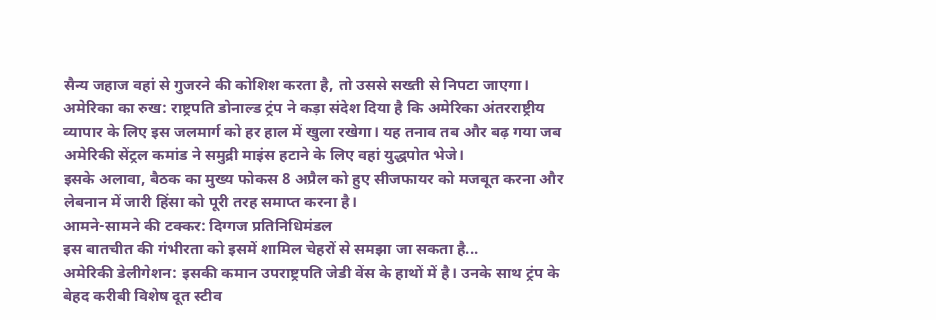सैन्य जहाज वहां से गुजरने की कोशिश करता है, तो उससे सख्ती से निपटा जाएगा।
अमेरिका का रुख: राष्ट्रपति डोनाल्ड ट्रंप ने कड़ा संदेश दिया है कि अमेरिका अंतरराष्ट्रीय व्यापार के लिए इस जलमार्ग को हर हाल में खुला रखेगा। यह तनाव तब और बढ़ गया जब अमेरिकी सेंट्रल कमांड ने समुद्री माइंस हटाने के लिए वहां युद्धपोत भेजे।
इसके अलावा, बैठक का मुख्य फोकस 8 अप्रैल को हुए सीजफायर को मजबूत करना और लेबनान में जारी हिंसा को पूरी तरह समाप्त करना है।
आमने-सामने की टक्कर: दिग्गज प्रतिनिधिमंडल
इस बातचीत की गंभीरता को इसमें शामिल चेहरों से समझा जा सकता है...
अमेरिकी डेलीगेशन: इसकी कमान उपराष्ट्रपति जेडी वेंस के हाथों में है। उनके साथ ट्रंप के बेहद करीबी विशेष दूत स्टीव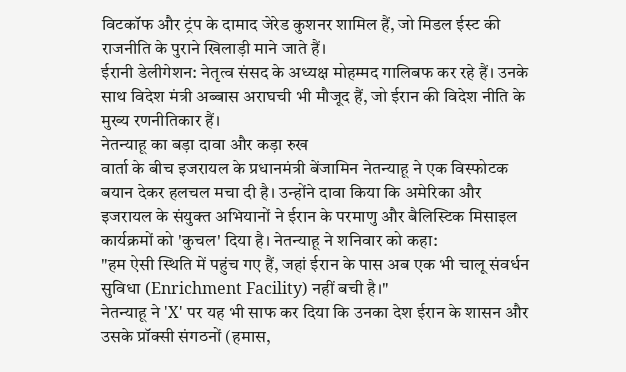विटकॉफ और ट्रंप के दामाद जेरेड कुशनर शामिल हैं, जो मिडल ईस्ट की राजनीति के पुराने खिलाड़ी माने जाते हैं।
ईरानी डेलीगेशन: नेतृत्व संसद के अध्यक्ष मोहम्मद गालिबफ कर रहे हैं। उनके साथ विदेश मंत्री अब्बास अराघची भी मौजूद हैं, जो ईरान की विदेश नीति के मुख्य रणनीतिकार हैं।
नेतन्याहू का बड़ा दावा और कड़ा रुख
वार्ता के बीच इजरायल के प्रधानमंत्री बेंजामिन नेतन्याहू ने एक विस्फोटक बयान देकर हलचल मचा दी है। उन्होंने दावा किया कि अमेरिका और इजरायल के संयुक्त अभियानों ने ईरान के परमाणु और बैलिस्टिक मिसाइल कार्यक्रमों को 'कुचल' दिया है। नेतन्याहू ने शनिवार को कहा:
"हम ऐसी स्थिति में पहुंच गए हैं, जहां ईरान के पास अब एक भी चालू संवर्धन सुविधा (Enrichment Facility) नहीं बची है।"
नेतन्याहू ने 'X' पर यह भी साफ कर दिया कि उनका देश ईरान के शासन और उसके प्रॉक्सी संगठनों (हमास,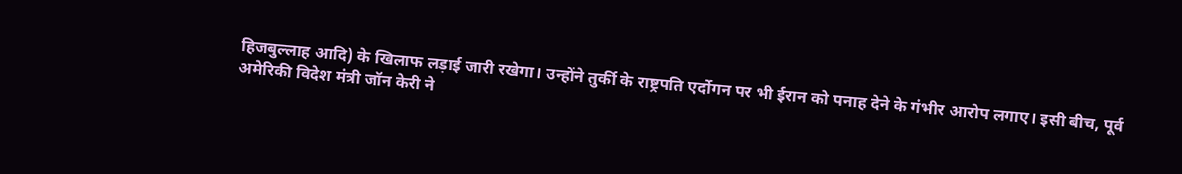हिजबुल्लाह आदि) के खिलाफ लड़ाई जारी रखेगा। उन्होंने तुर्की के राष्ट्रपति एर्दोगन पर भी ईरान को पनाह देने के गंभीर आरोप लगाए। इसी बीच, पूर्व अमेरिकी विदेश मंत्री जॉन केरी ने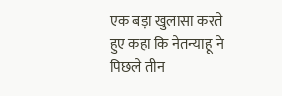एक बड़ा खुलासा करते हुए कहा कि नेतन्याहू ने पिछले तीन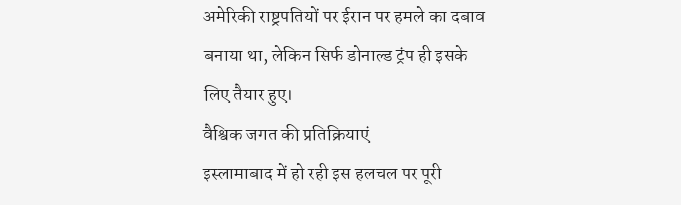अमेरिकी राष्ट्रपतियों पर ईरान पर हमले का दबाव बनाया था, लेकिन सिर्फ डोनाल्ड ट्रंप ही इसके लिए तैयार हुए।
वैश्विक जगत की प्रतिक्रियाएं
इस्लामाबाद में हो रही इस हलचल पर पूरी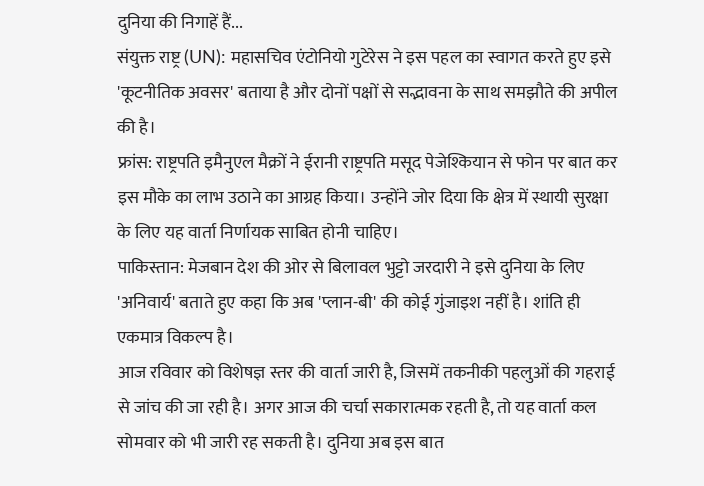दुनिया की निगाहें हैं...
संयुक्त राष्ट्र (UN): महासचिव एंटोनियो गुटेरेस ने इस पहल का स्वागत करते हुए इसे 'कूटनीतिक अवसर' बताया है और दोनों पक्षों से सद्भावना के साथ समझौते की अपील की है।
फ्रांस: राष्ट्रपति इमैनुएल मैक्रों ने ईरानी राष्ट्रपति मसूद पेजेश्कियान से फोन पर बात कर इस मौके का लाभ उठाने का आग्रह किया। उन्होंने जोर दिया कि क्षेत्र में स्थायी सुरक्षा के लिए यह वार्ता निर्णायक साबित होनी चाहिए।
पाकिस्तान: मेजबान देश की ओर से बिलावल भुट्टो जरदारी ने इसे दुनिया के लिए 'अनिवार्य' बताते हुए कहा कि अब 'प्लान-बी' की कोई गुंजाइश नहीं है। शांति ही एकमात्र विकल्प है।
आज रविवार को विशेषज्ञ स्तर की वार्ता जारी है, जिसमें तकनीकी पहलुओं की गहराई से जांच की जा रही है। अगर आज की चर्चा सकारात्मक रहती है, तो यह वार्ता कल सोमवार को भी जारी रह सकती है। दुनिया अब इस बात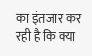का इंतजार कर रही है कि क्या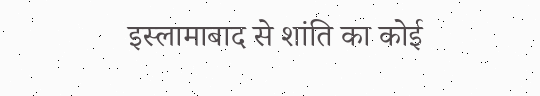इस्लामाबाद से शांति का कोई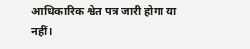आधिकारिक श्वेत पत्र जारी होगा या नहीं।